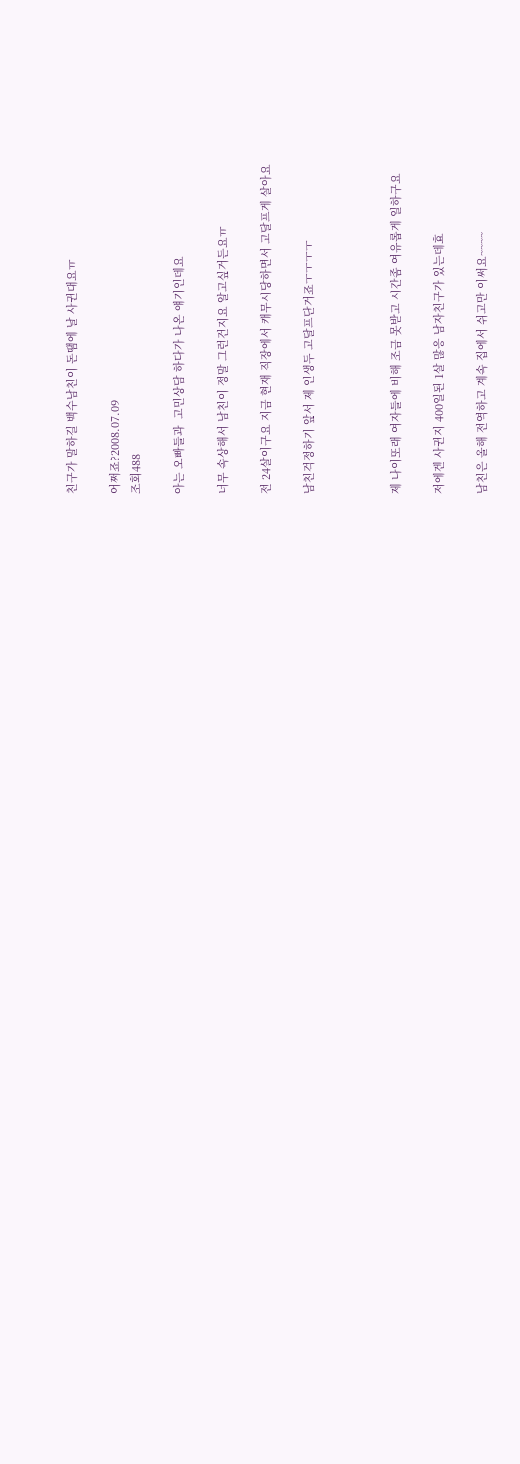친구가 말하길 백수남친이 돈땜에 날 사귄대요ㅠ

어쩌죠?2008.07.09
조회488

아는 오빠들과  고민상담 하다가 나온 얘기인데요

너무 속상해서 남친이 정말 그런건지요 알고싶거든요ㅠ

전 24살이구요 지금 현재 직장에서 캐무시당하면서 고달프게 살아요

남친걱정하기 앞서 제 인생두 고달프단거죠ㅜㅜㅜㅜ



제 나이또래 여자들에 비해 조금 못받고 시간좀 여유롭게 일하구요

저에겐 사귄지 400일된 1살 많응 남자친구가 있는데효

남친은 올해 전역하고 계속 집에서 쉬고만 이써요~~~~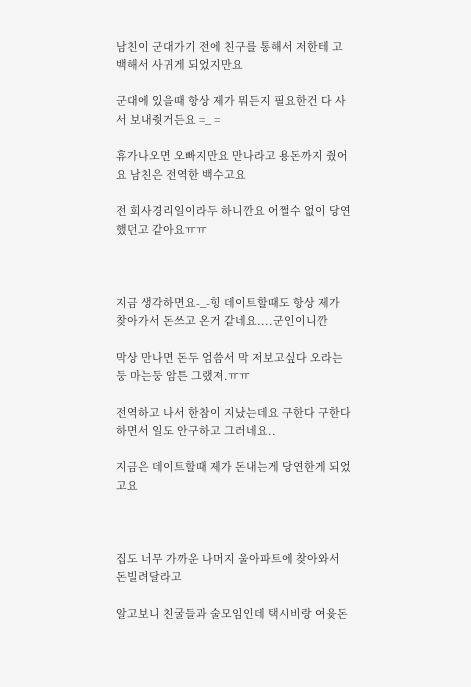남친이 군대가기 전에 친구를 통해서 저한테 고백해서 사귀게 되었지만요

군대에 있을때 항상 제가 뭐든지 필요한건 다 사서 보내줫거든요 =_ =

휴가나오면 오빠지만요 만나라고 용돈까지 줬어요 남친은 전역한 백수고요

전 회사경리일이라두 하니깐요 어쩔수 없이 당연했던고 같아요ㅠㅠ



지금 생각하면요-_-힝 데이트할때도 항상 제가 찾아가서 돈쓰고 온거 같네요....군인이니깐

막상 만나면 돈두 엄씀서 막 저보고싶다 오라는둥 마는둥 암튼 그랬져.ㅠㅠ

전역하고 나서 한참이 지났는데요 구한다 구한다하면서 일도 안구하고 그러네요..

지금은 데이트할때 제가 돈내는게 당연한게 되었고요



집도 너무 가까운 나머지 울아파트에 찾아와서 돈빌려달라고

알고보니 친굴들과 술모임인데 택시비랑 여윳돈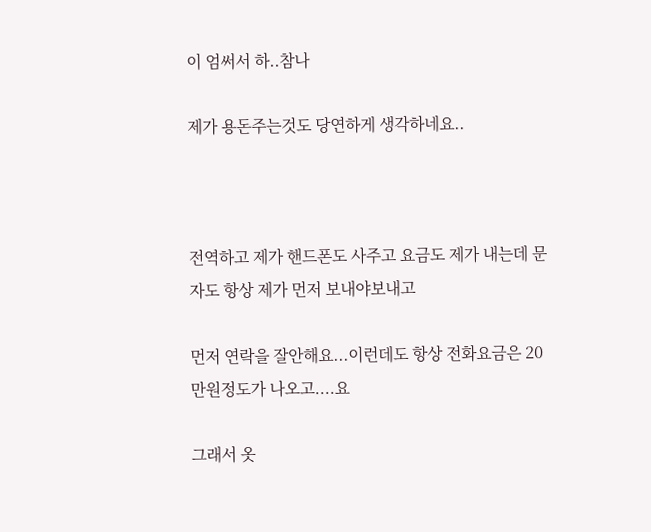이 엄써서 하..참나

제가 용돈주는것도 당연하게 생각하네요..



전역하고 제가 핸드폰도 사주고 요금도 제가 내는데 문자도 항상 제가 먼저 보내야보내고

먼저 연락을 잘안해요...이런데도 항상 전화요금은 20만원정도가 나오고....요

그래서 옷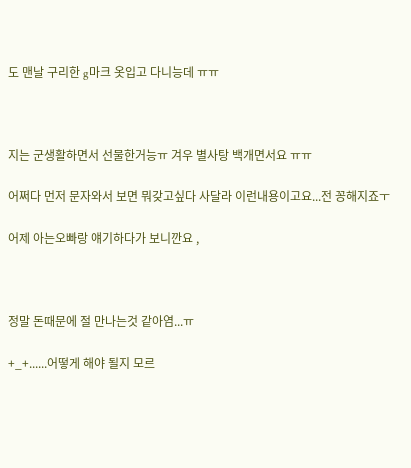도 맨날 구리한 g마크 옷입고 다니능데 ㅠㅠ



지는 군생활하면서 선물한거능ㅠ 겨우 별사탕 백개면서요 ㅠㅠ

어쩌다 먼저 문자와서 보면 뭐갖고싶다 사달라 이런내용이고요...전 꽁해지죠ㅜ

어제 아는오빠랑 얘기하다가 보니깐요 ,



정말 돈때문에 절 만나는것 같아염...ㅠ

+_+......어떻게 해야 될지 모르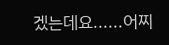겠는데요......어찌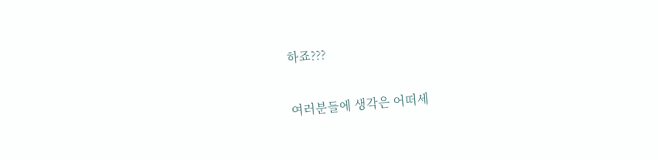하죠???

여러분들에 생각은 어떠세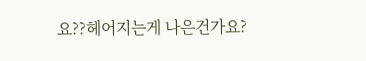요??헤어지는게 나은건가요?